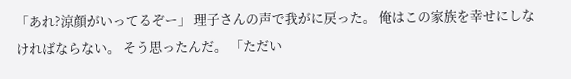「あれ?涼顔がいってるぞー」 理子さんの声で我がに戻った。 俺はこの家族を幸せにしなければならない。 そう思ったんだ。 「ただい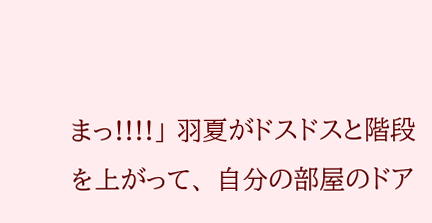まっ!!!!」 羽夏がドスドスと階段を上がって、 自分の部屋のドア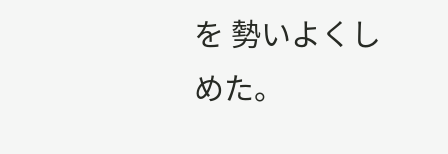を 勢いよくしめた。